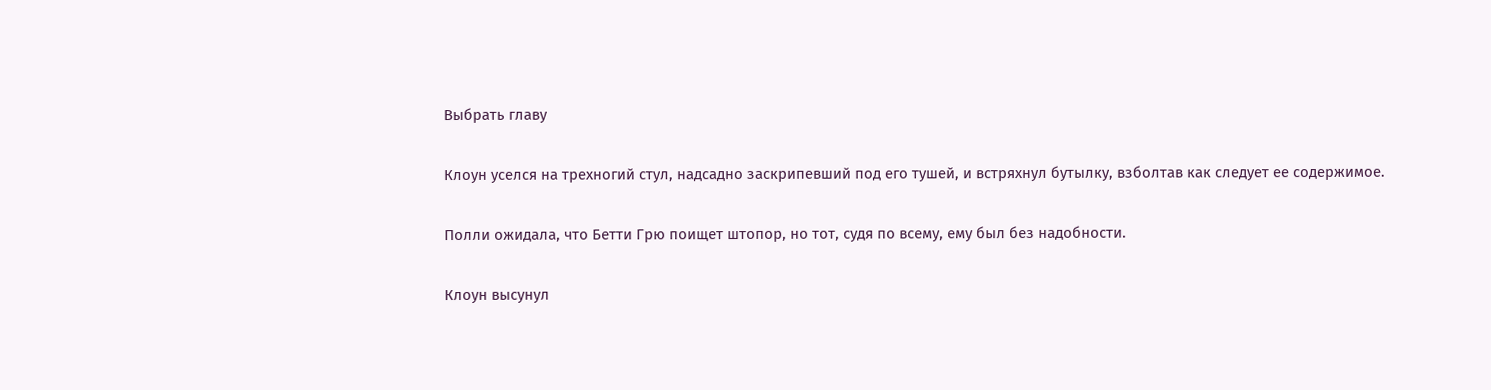Выбрать главу

Клоун уселся на трехногий стул, надсадно заскрипевший под его тушей, и встряхнул бутылку, взболтав как следует ее содержимое.

Полли ожидала, что Бетти Грю поищет штопор, но тот, судя по всему, ему был без надобности.

Клоун высунул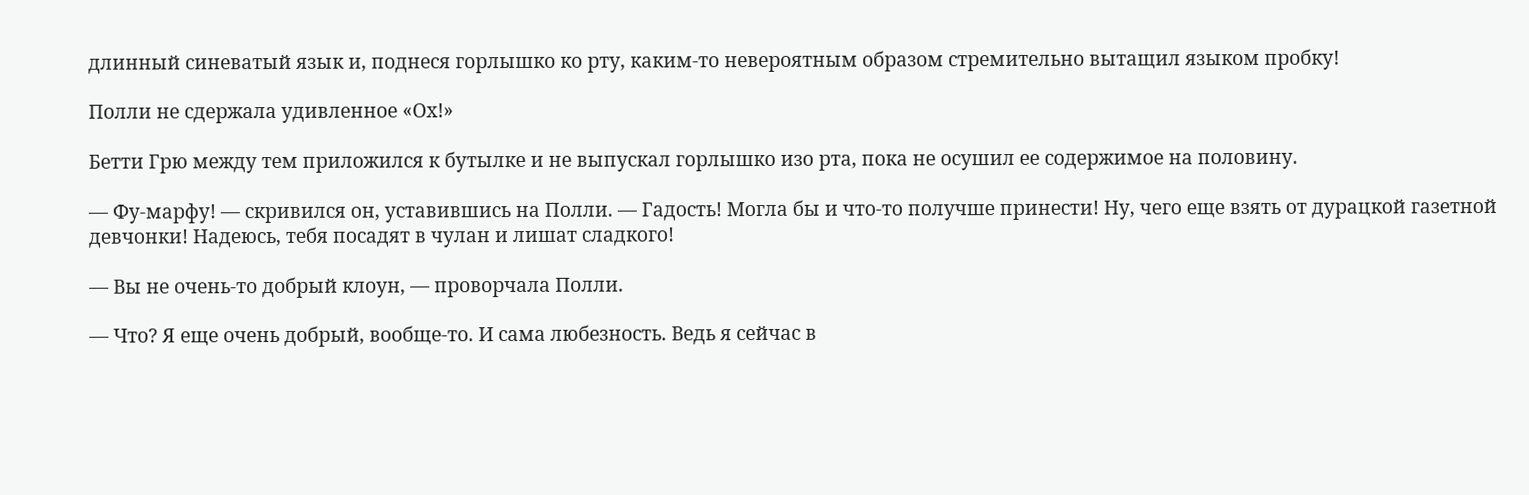длинный синеватый язык и, поднеся горлышко ко рту, каким-то невероятным образом стремительно вытащил языком пробку!

Полли не сдержала удивленное «Ох!»

Бетти Грю между тем приложился к бутылке и не выпускал горлышко изо рта, пока не осушил ее содержимое на половину.

— Фу-марфу! — скривился он, уставившись на Полли. — Гадость! Могла бы и что-то получше принести! Ну, чего еще взять от дурацкой газетной девчонки! Надеюсь, тебя посадят в чулан и лишат сладкого!

— Вы не очень-то добрый клоун, — проворчала Полли.

— Что? Я еще очень добрый, вообще-то. И сама любезность. Ведь я сейчас в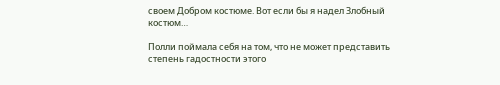своем Добром костюме. Вот если бы я надел Злобный костюм…

Полли поймала себя на том, что не может представить степень гадостности этого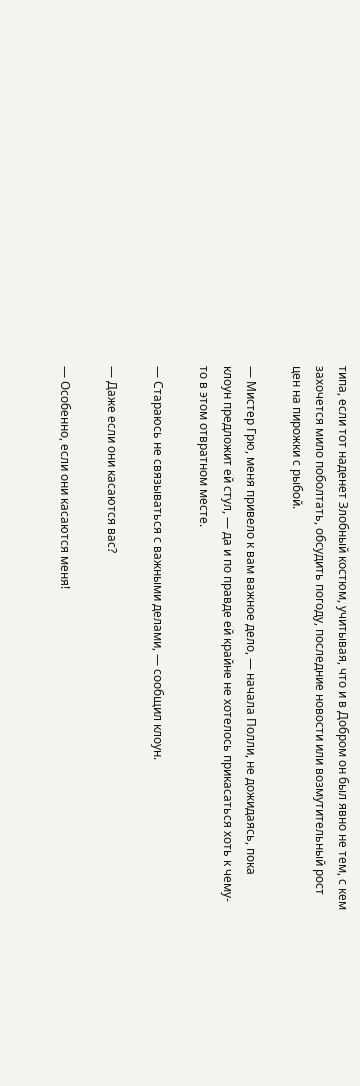типа, если тот наденет Злобный костюм, учитывая, что и в Добром он был явно не тем, с кем захочется мило поболтать, обсудить погоду, последние новости или возмутительный рост цен на пирожки с рыбой.

— Мистер Грю, меня привело к вам важное дело, — начала Полли, не дожидаясь, пока клоун предложит ей стул, — да и по правде ей крайне не хотелось прикасаться хоть к чему-то в этом отвратном месте.

— Стараюсь не связываться с важными делами, — сообщил клоун.

— Даже если они касаются вас?

— Особенно, если они касаются меня!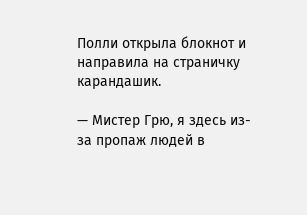Полли открыла блокнот и направила на страничку карандашик.

— Мистер Грю, я здесь из-за пропаж людей в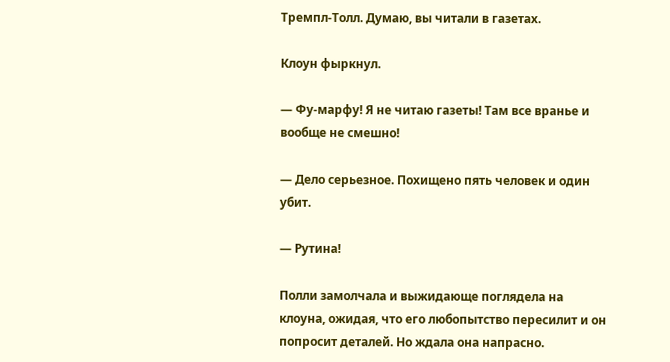Тремпл-Толл. Думаю, вы читали в газетах.

Клоун фыркнул.

— Фу-марфу! Я не читаю газеты! Там все вранье и вообще не смешно!

— Дело серьезное. Похищено пять человек и один убит.

— Рутина!

Полли замолчала и выжидающе поглядела на клоуна, ожидая, что его любопытство пересилит и он попросит деталей. Но ждала она напрасно.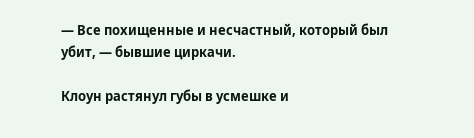— Все похищенные и несчастный, который был убит, — бывшие циркачи.

Клоун растянул губы в усмешке и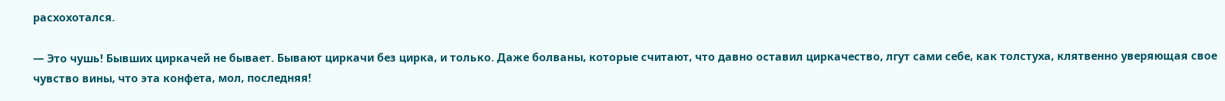расхохотался.

— Это чушь! Бывших циркачей не бывает. Бывают циркачи без цирка, и только. Даже болваны, которые считают, что давно оставил циркачество, лгут сами себе, как толстуха, клятвенно уверяющая свое чувство вины, что эта конфета, мол, последняя!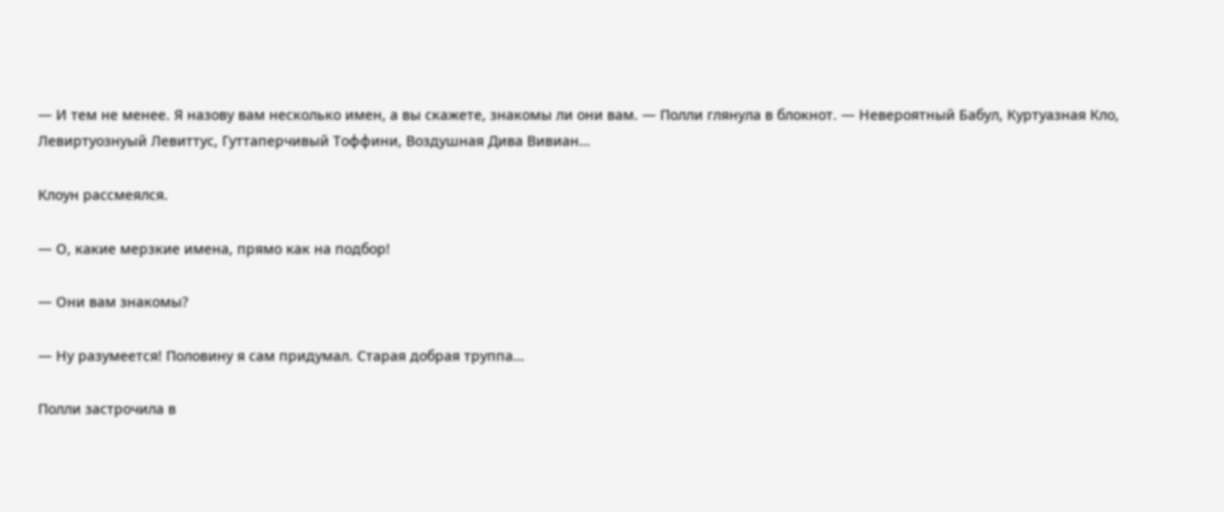— И тем не менее. Я назову вам несколько имен, а вы скажете, знакомы ли они вам. — Полли глянула в блокнот. — Невероятный Бабул, Куртуазная Кло, Левиртуознуый Левиттус, Гуттаперчивый Тоффини, Воздушная Дива Вивиан…

Клоун рассмеялся.

— О, какие мерзкие имена, прямо как на подбор!

— Они вам знакомы?

— Ну разумеется! Половину я сам придумал. Старая добрая труппа…

Полли застрочила в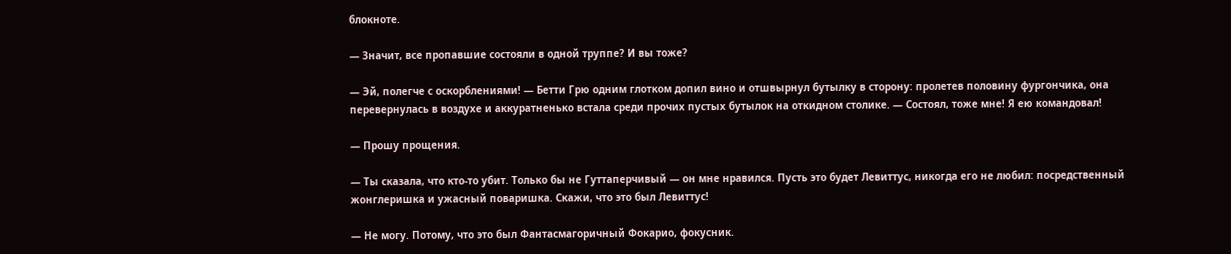блокноте.

— Значит, все пропавшие состояли в одной труппе? И вы тоже?

— Эй, полегче с оскорблениями! — Бетти Грю одним глотком допил вино и отшвырнул бутылку в сторону: пролетев половину фургончика, она перевернулась в воздухе и аккуратненько встала среди прочих пустых бутылок на откидном столике. — Состоял, тоже мне! Я ею командовал!

— Прошу прощения.

— Ты сказала, что кто-то убит. Только бы не Гуттаперчивый — он мне нравился. Пусть это будет Левиттус, никогда его не любил: посредственный жонглеришка и ужасный поваришка. Скажи, что это был Левиттус!

— Не могу. Потому, что это был Фантасмагоричный Фокарио, фокусник.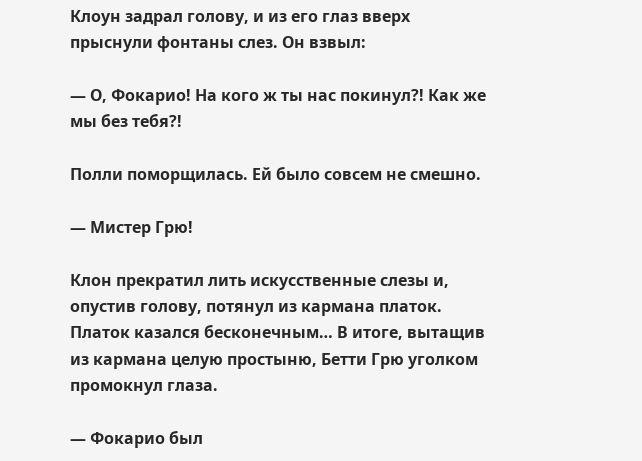Клоун задрал голову, и из его глаз вверх прыснули фонтаны слез. Он взвыл:

— О, Фокарио! На кого ж ты нас покинул?! Как же мы без тебя?!

Полли поморщилась. Ей было совсем не смешно.

— Мистер Грю!

Клон прекратил лить искусственные слезы и, опустив голову, потянул из кармана платок. Платок казался бесконечным… В итоге, вытащив из кармана целую простыню, Бетти Грю уголком промокнул глаза.

— Фокарио был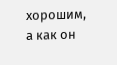хорошим, а как он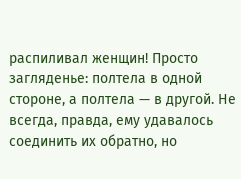распиливал женщин! Просто загляденье: полтела в одной стороне, а полтела — в другой. Не всегда, правда, ему удавалось соединить их обратно, но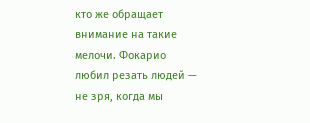кто же обращает внимание на такие мелочи. Фокарио любил резать людей — не зря, когда мы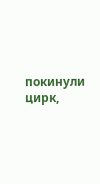покинули цирк,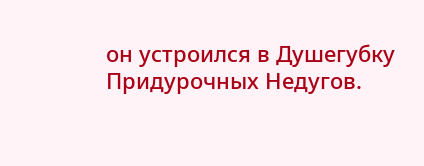он устроился в Душегубку Придурочных Недугов.